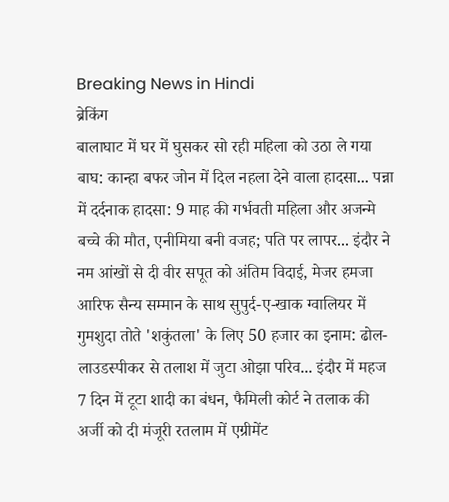Breaking News in Hindi
ब्रेकिंग
बालाघाट में घर में घुसकर सो रही महिला को उठा ले गया बाघ: कान्हा बफर जोन में दिल नहला देने वाला हादसा... पन्ना में दर्दनाक हादसा: 9 माह की गर्भवती महिला और अजन्मे बच्चे की मौत, एनीमिया बनी वजह; पति पर लापर... इंदौर ने नम आंखों से दी वीर सपूत को अंतिम विदाई, मेजर हमजा आरिफ सैन्य सम्मान के साथ सुपुर्द-ए-खाक ग्वालियर में गुमशुदा तोते 'शकुंतला' के लिए 50 हजार का इनाम: ढोल-लाउडस्पीकर से तलाश में जुटा ओझा परिव... इंदौर में महज 7 दिन में टूटा शादी का बंधन, फैमिली कोर्ट ने तलाक की अर्जी को दी मंजूरी रतलाम में एग्रीमेंट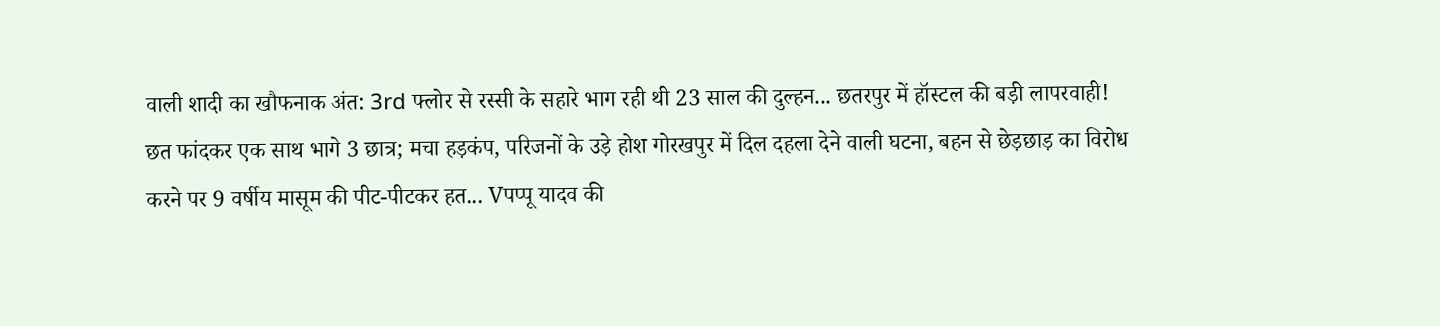वाली शादी का खौफनाक अंत: 3rd फ्लोर से रस्सी के सहारे भाग रही थी 23 साल की दुल्हन... छतरपुर में हॉस्टल की बड़ी लापरवाही! छत फांदकर एक साथ भागे 3 छात्र; मचा हड़कंप, परिजनों के उड़े होश गोरखपुर में दिल दहला देने वाली घटना, बहन से छेड़छाड़ का विरोध करने पर 9 वर्षीय मासूम की पीट-पीटकर हत... Vपप्पू यादव की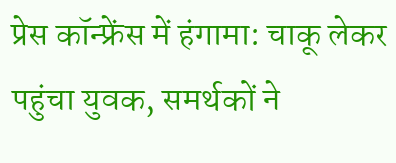प्रेस कॉन्फ्रेंस में हंगामा: चाकू लेकर पहुंचा युवक, समर्थकों ने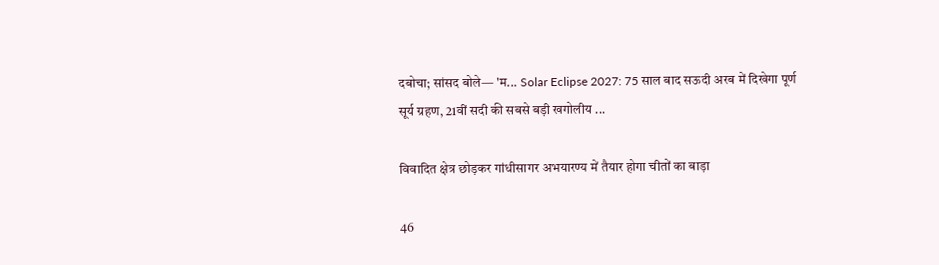दबोचा; सांसद बोले— 'म... Solar Eclipse 2027: 75 साल बाद सऊदी अरब में दिखेगा पूर्ण सूर्य ग्रहण, 21वीं सदी की सबसे बड़ी खगोलीय ...

विवादित क्षेत्र छोड़कर गांधीसागर अभयारण्य में तैयार होगा चीतों का बाड़ा

46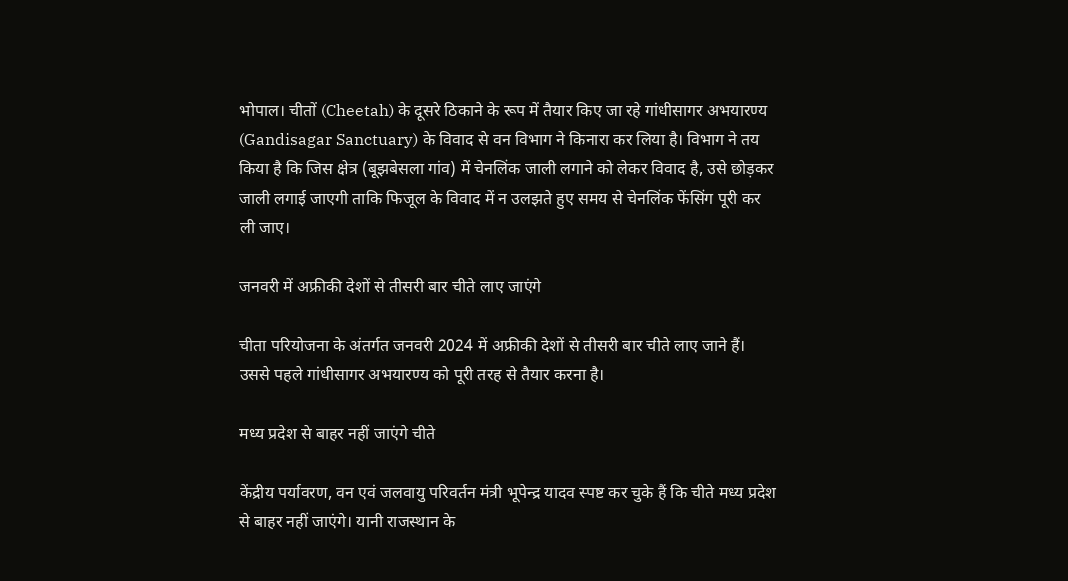भोपाल। चीतों (Cheetah) के दूसरे ठिकाने के रूप में तैयार किए जा रहे गांधीसागर अभयारण्य (Gandisagar Sanctuary) के विवाद से वन विभाग ने किनारा कर लिया है। विभाग ने तय किया है कि जिस क्षेत्र (बूझबेसला गांव) में चेनलिंक जाली लगाने को लेकर विवाद है, उसे छोड़कर जाली लगाई जाएगी ताकि फिजूल के विवाद में न उलझते हुए समय से चेनलिंक फेंसिंग पूरी कर ली जाए।

जनवरी में अफ्रीकी देशों से तीसरी बार चीते लाए जाएंगे

चीता परियोजना के अंतर्गत जनवरी 2024 में अफ्रीकी देशों से तीसरी बार चीते लाए जाने हैं। उससे पहले गांधीसागर अभयारण्य को पूरी तरह से तैयार करना है।

मध्‍य प्रदेश से बाहर नहीं जाएंगे चीते

केंद्रीय पर्यावरण, वन एवं जलवायु परिवर्तन मंत्री भूपेन्द्र यादव स्पष्ट कर चुके हैं कि चीते मध्य प्रदेश से बाहर नहीं जाएंगे। यानी राजस्थान के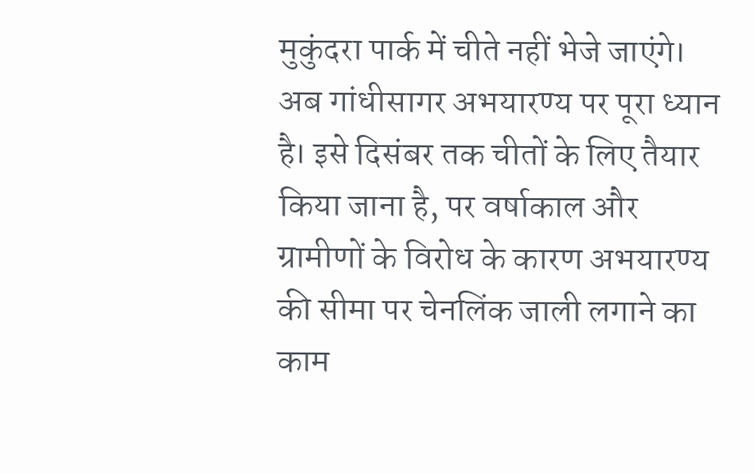मुकुंदरा पार्क में चीते नहीं भेजे जाएंगे। अब गांधीसागर अभयारण्य पर पूरा ध्यान है। इसे दिसंबर तक चीतों के लिए तैयार किया जाना है, पर वर्षाकाल और ग्रामीणों के विरोध के कारण अभयारण्य की सीमा पर चेनलिंक जाली लगाने का काम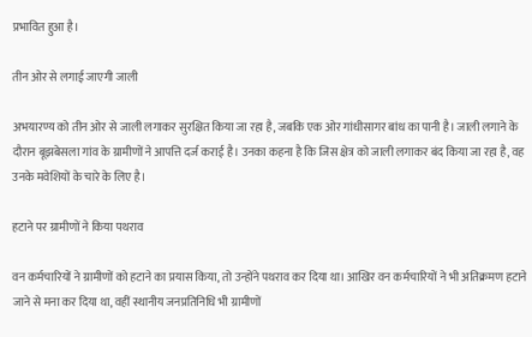प्रभावित हुआ है।

तीन ओर से लगाई जाएगी जाली

अभयारण्य को तीन ओर से जाली लगाकर सुरक्षित किया जा रहा है, जबकि एक ओर गांधीसागर बांध का पानी है। जाली लगाने के दौरान बूझबेसला गांव के ग्रामीणों ने आपत्ति दर्ज कराई है। उनका कहना है कि जिस क्षेत्र को जाली लगाकर बंद किया जा रहा है, वह उनके मवेशियों के चारे के लिए है।

हटाने पर ग्रामीणों ने किया पथराव

वन कर्मचारियों ने ग्रामीणों को हटाने का प्रयास किया, तो उन्होंने पथराव कर दिया था। आखिर वन कर्मचारियों ने भी अतिक्रमण हटाने जाने से मना कर दिया था, वहीं स्थानीय जनप्रतिनिधि भी ग्रामीणों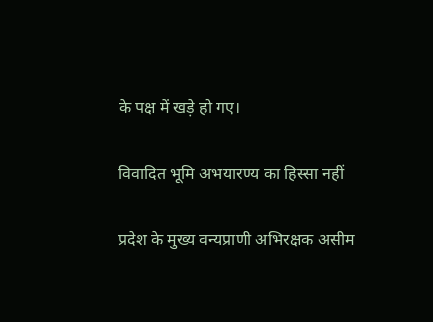के पक्ष में खड़े हो गए।

विवादित भूमि अभयारण्‍य का हिस्‍सा नहीं

प्रदेश के मुख्य वन्यप्राणी अभिरक्षक असीम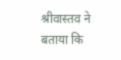श्रीवास्तव ने बताया कि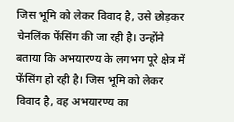जिस भूमि को लेकर विवाद है, उसे छोड़कर चेनलिंक फेंसिंग की जा रही है। उन्होंने बताया कि अभयारण्य के लगभग पूरे क्षेत्र में फेंसिंग हो रही है। जिस भूमि को लेकर विवाद है, वह अभयारण्य का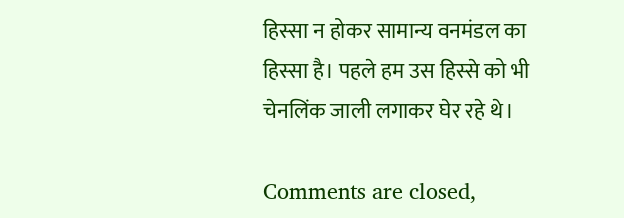हिस्सा न होकर सामान्य वनमंडल का हिस्सा है। पहले हम उस हिस्से को भी चेनलिंक जाली लगाकर घेर रहे थे।

Comments are closed,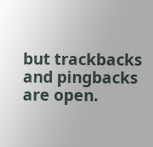but trackbacks and pingbacks are open.